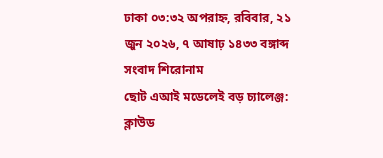ঢাকা ০৩:৩২ অপরাহ্ন, রবিবার, ২১ জুন ২০২৬, ৭ আষাঢ় ১৪৩৩ বঙ্গাব্দ
সংবাদ শিরোনাম
ছোট এআই মডেলেই বড় চ্যালেঞ্জ: ক্লাউড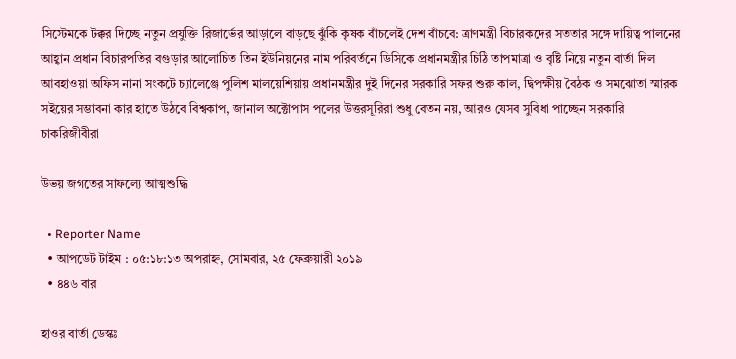সিস্টেমকে টক্কর দিচ্ছে নতুন প্রযুক্তি রিজার্ভের আড়ালে বাড়ছে ঝুঁকি কৃষক বাঁচলেই দেশ বাঁচবে: ত্রাণমন্ত্রী বিচারকদের সততার সঙ্গে দায়িত্ব পালনের আহ্বান প্রধান বিচারপতির বগুড়ার আলোচিত তিন ইউনিয়নের নাম পরিবর্তনে ডিসিকে প্রধানমন্ত্রীর চিঠি তাপমাত্রা ও বৃষ্টি নিয়ে নতুন বার্তা দিল আবহাওয়া অফিস নানা সংকটে চ্যালেঞ্জে পুলিশ মালয়েশিয়ায় প্রধানমন্ত্রীর দুই দিনের সরকারি সফর শুরু কাল, দ্বিপক্ষীয় বৈঠক ও সমঝোতা স্মারক সইয়ের সম্ভাবনা কার হাতে উঠবে বিশ্বকাপ, জানাল অক্টোপাস পলের উত্তরসূরিরা শুধু বেতন নয়, আরও যেসব সুবিধা পাচ্ছেন সরকারি চাকরিজীবীরা

উভয় জগতের সাফল্যে আত্মশুদ্ধি

  • Reporter Name
  • আপডেট টাইম : ০৫:১৮:১৩ অপরাহ্ন, সোমবার, ২৫ ফেব্রুয়ারী ২০১৯
  • ৪৪৬ বার

হাওর বার্তা ডেস্কঃ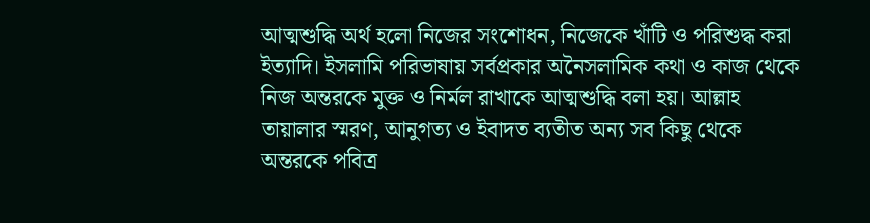আত্মশুদ্ধি অর্থ হলো নিজের সংশোধন, নিজেকে খাঁটি ও পরিশুদ্ধ করা ইত্যাদি। ইসলামি পরিভাষায় সর্বপ্রকার অনৈসলামিক কথা ও কাজ থেকে নিজ অন্তরকে মুক্ত ও নির্মল রাখাকে আত্মশুদ্ধি বলা হয়। আল্লাহ তায়ালার স্মরণ, আনুগত্য ও ইবাদত ব্যতীত অন্য সব কিছু থেকে অন্তরকে পবিত্র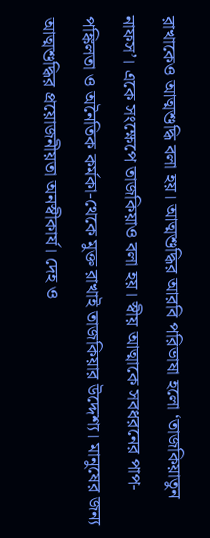রাখাকেও আত্মশুদ্ধি বলা হয়। আত্মশুদ্ধির আরবি পরিভাষা হলো ‘তাজকিয়াতুন নাফস’। একে সংক্ষেপে তাজকিয়াও বলা হয়। স্বীয় আত্মাকে সবধরনের পাপ-পঙ্কিলতা ও অনৈতিক কর্মকা-থেকে মুক্ত রাখাই তাজকিয়ার উদ্দেশ্য। মানুষের জন্য আত্মশুদ্ধির প্রয়োজনীয়তা অনস্বীকার্য। দেহ ও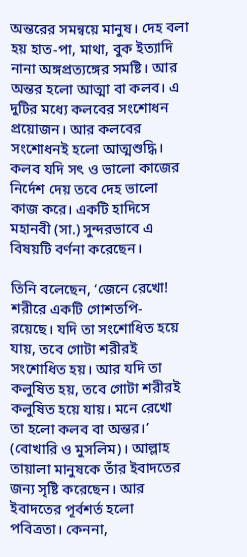অন্তরের সমন্বয়ে মানুষ। দেহ বলা হয় হাত-পা, মাথা, বুক ইত্যাদি নানা অঙ্গপ্রত্যঙ্গের সমষ্টি। আর অন্তর হলো আত্মা বা কলব। এ দুটির মধ্যে কলবের সংশোধন প্রয়োজন। আর কলবের সংশোধনই হলো আত্মশুদ্ধি। কলব যদি সৎ ও ভালো কাজের নির্দেশ দেয় তবে দেহ ভালো কাজ করে। একটি হাদিসে মহানবী (সা.) সুন্দরভাবে এ বিষয়টি বর্ণনা করেছেন।

তিনি বলেছেন, ‘জেনে রেখো! শরীরে একটি গোশতপি- রয়েছে। যদি তা সংশোধিত হয়ে যায়, তবে গোটা শরীরই সংশোধিত হয়। আর যদি তা কলুষিত হয়, তবে গোটা শরীরই কলুষিত হয়ে যায়। মনে রেখো তা হলো কলব বা অন্তর।’ (বোখারি ও মুসলিম)। আল্লাহ তায়ালা মানুষকে তাঁর ইবাদতের জন্য সৃষ্টি করেছেন। আর ইবাদতের পূর্বশর্ত হলো পবিত্রতা। কেননা,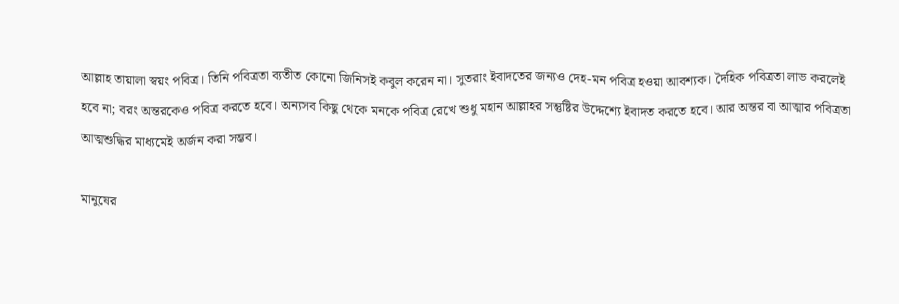আল্লাহ তায়ালা স্বয়ং পবিত্র। তিনি পবিত্রতা ব্যতীত কোনো জিনিসই কবুল করেন না। সুতরাং ইবাদতের জন্যও দেহ-মন পবিত্র হওয়া আবশ্যক। দৈহিক পবিত্রতা লাভ করলেই হবে না; বরং অন্তরকেও পবিত্র করতে হবে। অন্যসব কিছু থেকে মনকে পবিত্র রেখে শুধু মহান আল্লাহর সন্তুষ্টির উদ্দেশ্যে ইবাদত করতে হবে। আর অন্তর বা আত্মার পবিত্রতা আত্মশুদ্ধির মাধ্যমেই অর্জন করা সম্ভব।

মানুষের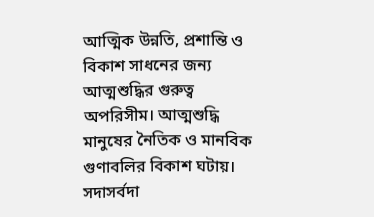আত্মিক উন্নতি, প্রশান্তি ও বিকাশ সাধনের জন্য আত্মশুদ্ধির গুরুত্ব অপরিসীম। আত্মশুদ্ধি মানুষের নৈতিক ও মানবিক গুণাবলির বিকাশ ঘটায়। সদাসর্বদা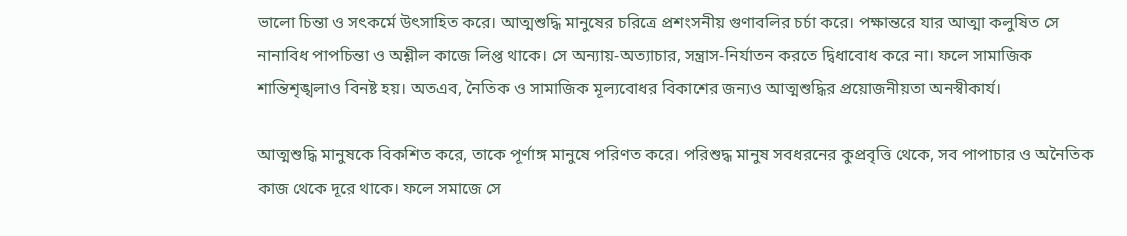ভালো চিন্তা ও সৎকর্মে উৎসাহিত করে। আত্মশুদ্ধি মানুষের চরিত্রে প্রশংসনীয় গুণাবলির চর্চা করে। পক্ষান্তরে যার আত্মা কলুষিত সে নানাবিধ পাপচিন্তা ও অশ্লীল কাজে লিপ্ত থাকে। সে অন্যায়-অত্যাচার, সন্ত্রাস-নির্যাতন করতে দ্বিধাবোধ করে না। ফলে সামাজিক শান্তিশৃঙ্খলাও বিনষ্ট হয়। অতএব, নৈতিক ও সামাজিক মূল্যবোধর বিকাশের জন্যও আত্মশুদ্ধির প্রয়োজনীয়তা অনস্বীকার্য।

আত্মশুদ্ধি মানুষকে বিকশিত করে, তাকে পূর্ণাঙ্গ মানুষে পরিণত করে। পরিশুদ্ধ মানুষ সবধরনের কুপ্রবৃত্তি থেকে, সব পাপাচার ও অনৈতিক কাজ থেকে দূরে থাকে। ফলে সমাজে সে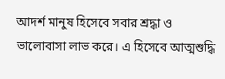আদর্শ মানুষ হিসেবে সবার শ্রদ্ধা ও ভালোবাসা লাভ করে। এ হিসেবে আত্মশুদ্ধি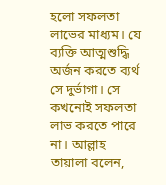হলো সফলতা লাভের মাধ্যম। যে ব্যক্তি আত্মশুদ্ধি অর্জন করতে ব্যর্থ সে দুর্ভাগা। সে কখনোই সফলতা লাভ করতে পারে না। আল্লাহ তায়ালা বলেন,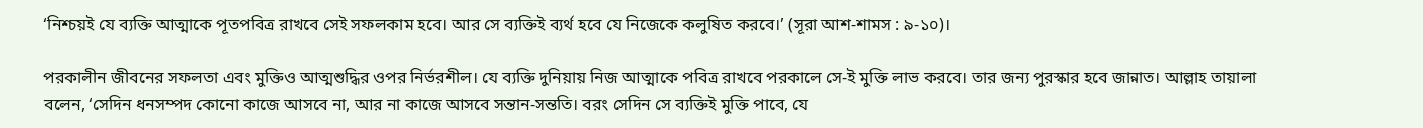‘নিশ্চয়ই যে ব্যক্তি আত্মাকে পূতপবিত্র রাখবে সেই সফলকাম হবে। আর সে ব্যক্তিই ব্যর্থ হবে যে নিজেকে কলুষিত করবে।’ (সূরা আশ-শামস : ৯-১০)।

পরকালীন জীবনের সফলতা এবং মুক্তিও আত্মশুদ্ধির ওপর নির্ভরশীল। যে ব্যক্তি দুনিয়ায় নিজ আত্মাকে পবিত্র রাখবে পরকালে সে-ই মুক্তি লাভ করবে। তার জন্য পুরস্কার হবে জান্নাত। আল্লাহ তায়ালা বলেন, ‘সেদিন ধনসম্পদ কোনো কাজে আসবে না, আর না কাজে আসবে সন্তান-সন্ততি। বরং সেদিন সে ব্যক্তিই মুক্তি পাবে, যে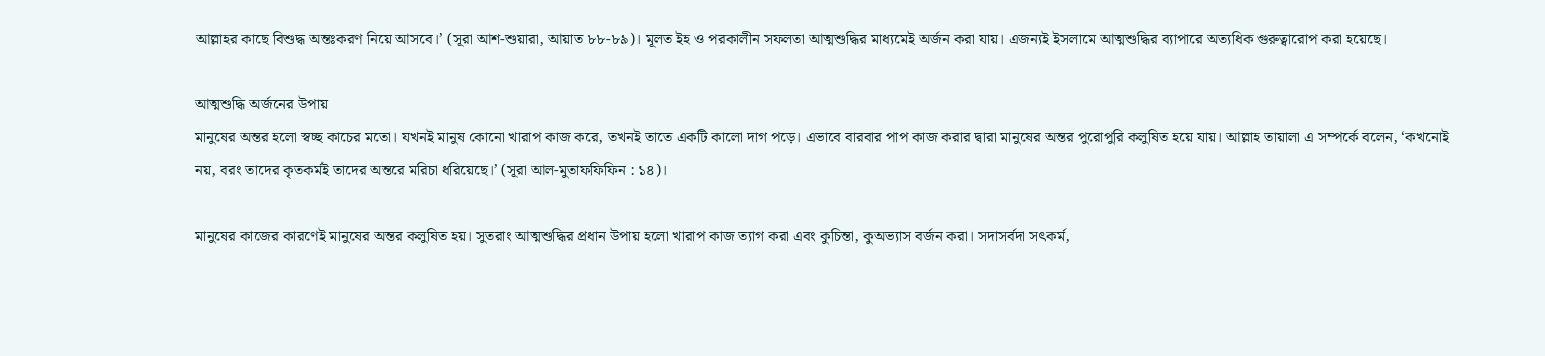আল্লাহর কাছে বিশুদ্ধ অন্তঃকরণ নিয়ে আসবে।’ (সূরা আশ-শুয়ারা, আয়াত ৮৮-৮৯)। মূলত ইহ ও পরকালীন সফলতা আত্মশুদ্ধির মাধ্যমেই অর্জন করা যায়। এজন্যই ইসলামে আত্মশুদ্ধির ব্যাপারে অত্যধিক গুরুত্বারোপ করা হয়েছে।

আত্মশুদ্ধি অর্জনের উপায়
মানুষের অন্তর হলো স্বচ্ছ কাচের মতো। যখনই মানুষ কোনো খারাপ কাজ করে, তখনই তাতে একটি কালো দাগ পড়ে। এভাবে বারবার পাপ কাজ করার দ্বারা মানুষের অন্তর পুরোপুরি কলুষিত হয়ে যায়। আল্লাহ তায়ালা এ সম্পর্কে বলেন, ‘কখনোই নয়, বরং তাদের কৃতকর্মই তাদের অন্তরে মরিচা ধরিয়েছে।’ (সূরা আল-মুতাফফিফিন : ১৪)।

মানুষের কাজের কারণেই মানুষের অন্তর কলুষিত হয়। সুতরাং আত্মশুদ্ধির প্রধান উপায় হলো খারাপ কাজ ত্যাগ করা এবং কুচিন্তা, কুঅভ্যাস বর্জন করা। সদাসর্বদা সৎকর্ম,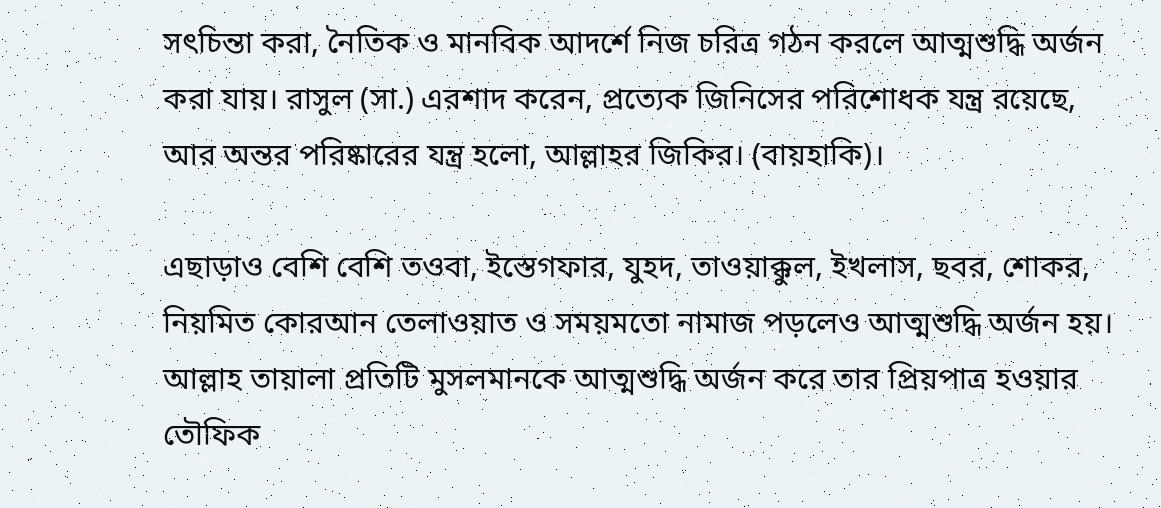সৎচিন্তা করা, নৈতিক ও মানবিক আদর্শে নিজ চরিত্র গঠন করলে আত্মশুদ্ধি অর্জন করা যায়। রাসুল (সা.) এরশাদ করেন, প্রত্যেক জিনিসের পরিশোধক যন্ত্র রয়েছে, আর অন্তর পরিষ্কারের যন্ত্র হলো, আল্লাহর জিকির। (বায়হাকি)।

এছাড়াও বেশি বেশি তওবা, ইস্তেগফার, যুহদ, তাওয়াক্কুল, ইখলাস, ছবর, শোকর, নিয়মিত কোরআন তেলাওয়াত ও সময়মতো নামাজ পড়লেও আত্মশুদ্ধি অর্জন হয়। আল্লাহ তায়ালা প্রতিটি মুসলমানকে আত্মশুদ্ধি অর্জন করে তার প্রিয়পাত্র হওয়ার তৌফিক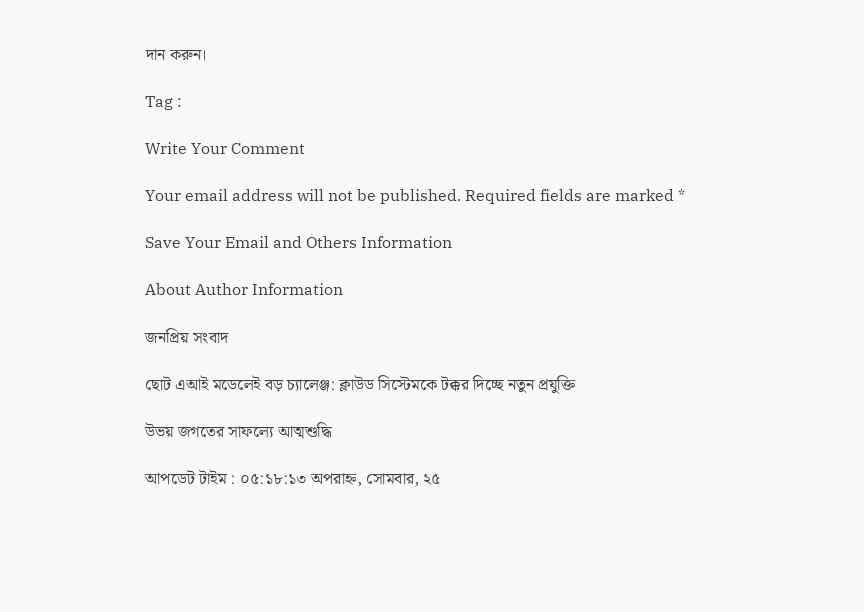দান করুন।

Tag :

Write Your Comment

Your email address will not be published. Required fields are marked *

Save Your Email and Others Information

About Author Information

জনপ্রিয় সংবাদ

ছোট এআই মডেলেই বড় চ্যালেঞ্জ: ক্লাউড সিস্টেমকে টক্কর দিচ্ছে নতুন প্রযুক্তি

উভয় জগতের সাফল্যে আত্মশুদ্ধি

আপডেট টাইম : ০৫:১৮:১৩ অপরাহ্ন, সোমবার, ২৫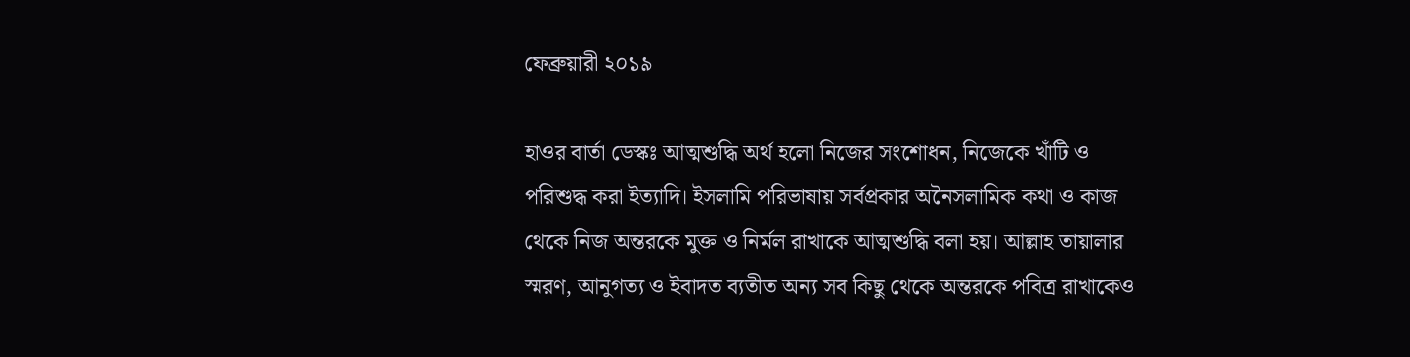ফেব্রুয়ারী ২০১৯

হাওর বার্তা ডেস্কঃ আত্মশুদ্ধি অর্থ হলো নিজের সংশোধন, নিজেকে খাঁটি ও পরিশুদ্ধ করা ইত্যাদি। ইসলামি পরিভাষায় সর্বপ্রকার অনৈসলামিক কথা ও কাজ থেকে নিজ অন্তরকে মুক্ত ও নির্মল রাখাকে আত্মশুদ্ধি বলা হয়। আল্লাহ তায়ালার স্মরণ, আনুগত্য ও ইবাদত ব্যতীত অন্য সব কিছু থেকে অন্তরকে পবিত্র রাখাকেও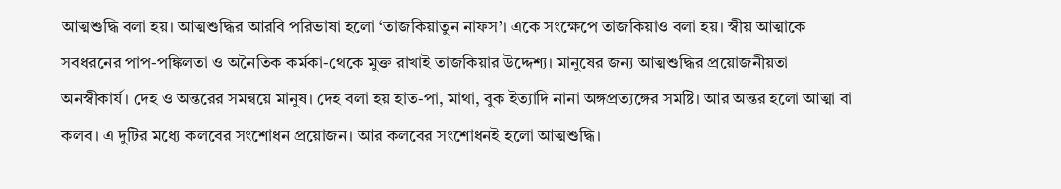আত্মশুদ্ধি বলা হয়। আত্মশুদ্ধির আরবি পরিভাষা হলো ‘তাজকিয়াতুন নাফস’। একে সংক্ষেপে তাজকিয়াও বলা হয়। স্বীয় আত্মাকে সবধরনের পাপ-পঙ্কিলতা ও অনৈতিক কর্মকা-থেকে মুক্ত রাখাই তাজকিয়ার উদ্দেশ্য। মানুষের জন্য আত্মশুদ্ধির প্রয়োজনীয়তা অনস্বীকার্য। দেহ ও অন্তরের সমন্বয়ে মানুষ। দেহ বলা হয় হাত-পা, মাথা, বুক ইত্যাদি নানা অঙ্গপ্রত্যঙ্গের সমষ্টি। আর অন্তর হলো আত্মা বা কলব। এ দুটির মধ্যে কলবের সংশোধন প্রয়োজন। আর কলবের সংশোধনই হলো আত্মশুদ্ধি।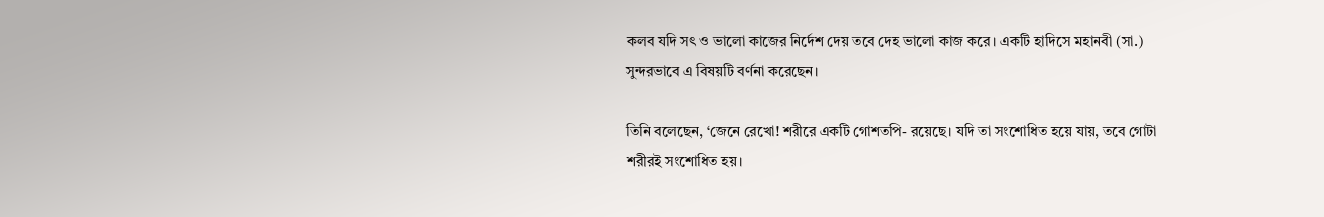কলব যদি সৎ ও ভালো কাজের নির্দেশ দেয় তবে দেহ ভালো কাজ করে। একটি হাদিসে মহানবী (সা.) সুন্দরভাবে এ বিষয়টি বর্ণনা করেছেন।

তিনি বলেছেন, ‘জেনে রেখো! শরীরে একটি গোশতপি- রয়েছে। যদি তা সংশোধিত হয়ে যায়, তবে গোটা শরীরই সংশোধিত হয়।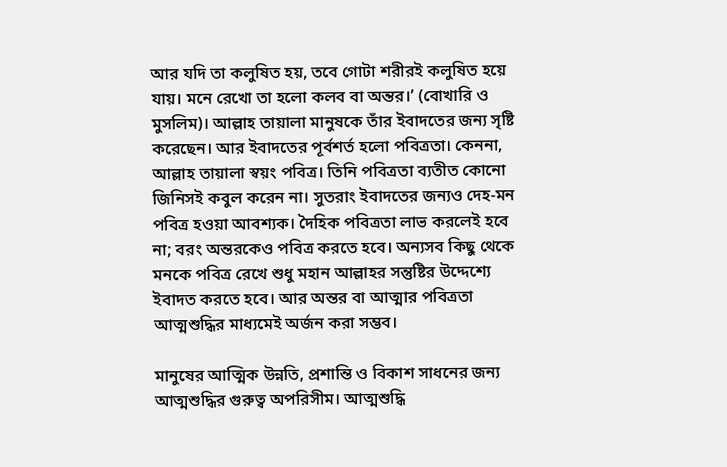আর যদি তা কলুষিত হয়, তবে গোটা শরীরই কলুষিত হয়ে যায়। মনে রেখো তা হলো কলব বা অন্তর।’ (বোখারি ও মুসলিম)। আল্লাহ তায়ালা মানুষকে তাঁর ইবাদতের জন্য সৃষ্টি করেছেন। আর ইবাদতের পূর্বশর্ত হলো পবিত্রতা। কেননা, আল্লাহ তায়ালা স্বয়ং পবিত্র। তিনি পবিত্রতা ব্যতীত কোনো জিনিসই কবুল করেন না। সুতরাং ইবাদতের জন্যও দেহ-মন পবিত্র হওয়া আবশ্যক। দৈহিক পবিত্রতা লাভ করলেই হবে না; বরং অন্তরকেও পবিত্র করতে হবে। অন্যসব কিছু থেকে মনকে পবিত্র রেখে শুধু মহান আল্লাহর সন্তুষ্টির উদ্দেশ্যে ইবাদত করতে হবে। আর অন্তর বা আত্মার পবিত্রতা আত্মশুদ্ধির মাধ্যমেই অর্জন করা সম্ভব।

মানুষের আত্মিক উন্নতি, প্রশান্তি ও বিকাশ সাধনের জন্য আত্মশুদ্ধির গুরুত্ব অপরিসীম। আত্মশুদ্ধি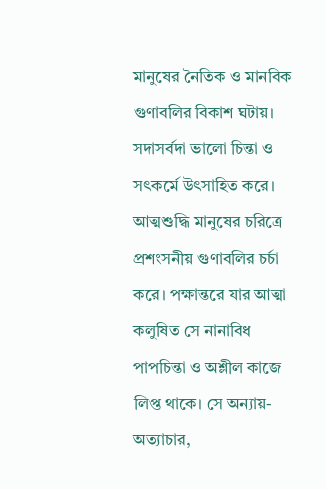মানুষের নৈতিক ও মানবিক গুণাবলির বিকাশ ঘটায়। সদাসর্বদা ভালো চিন্তা ও সৎকর্মে উৎসাহিত করে। আত্মশুদ্ধি মানুষের চরিত্রে প্রশংসনীয় গুণাবলির চর্চা করে। পক্ষান্তরে যার আত্মা কলুষিত সে নানাবিধ পাপচিন্তা ও অশ্লীল কাজে লিপ্ত থাকে। সে অন্যায়-অত্যাচার,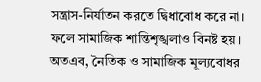সন্ত্রাস-নির্যাতন করতে দ্বিধাবোধ করে না। ফলে সামাজিক শান্তিশৃঙ্খলাও বিনষ্ট হয়। অতএব, নৈতিক ও সামাজিক মূল্যবোধর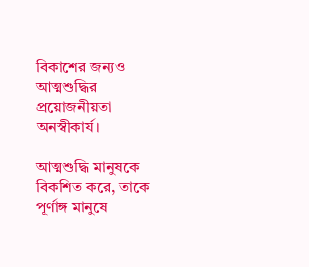বিকাশের জন্যও আত্মশুদ্ধির প্রয়োজনীয়তা অনস্বীকার্য।

আত্মশুদ্ধি মানুষকে বিকশিত করে, তাকে পূর্ণাঙ্গ মানুষে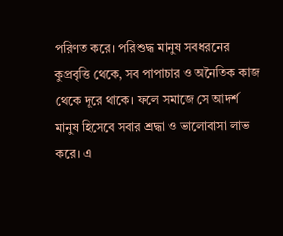পরিণত করে। পরিশুদ্ধ মানুষ সবধরনের কুপ্রবৃত্তি থেকে, সব পাপাচার ও অনৈতিক কাজ থেকে দূরে থাকে। ফলে সমাজে সে আদর্শ মানুষ হিসেবে সবার শ্রদ্ধা ও ভালোবাসা লাভ করে। এ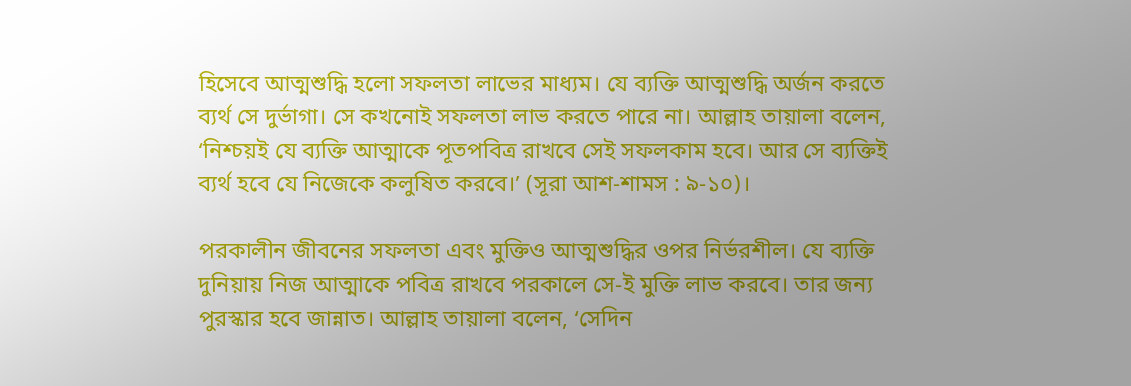হিসেবে আত্মশুদ্ধি হলো সফলতা লাভের মাধ্যম। যে ব্যক্তি আত্মশুদ্ধি অর্জন করতে ব্যর্থ সে দুর্ভাগা। সে কখনোই সফলতা লাভ করতে পারে না। আল্লাহ তায়ালা বলেন, ‘নিশ্চয়ই যে ব্যক্তি আত্মাকে পূতপবিত্র রাখবে সেই সফলকাম হবে। আর সে ব্যক্তিই ব্যর্থ হবে যে নিজেকে কলুষিত করবে।’ (সূরা আশ-শামস : ৯-১০)।

পরকালীন জীবনের সফলতা এবং মুক্তিও আত্মশুদ্ধির ওপর নির্ভরশীল। যে ব্যক্তি দুনিয়ায় নিজ আত্মাকে পবিত্র রাখবে পরকালে সে-ই মুক্তি লাভ করবে। তার জন্য পুরস্কার হবে জান্নাত। আল্লাহ তায়ালা বলেন, ‘সেদিন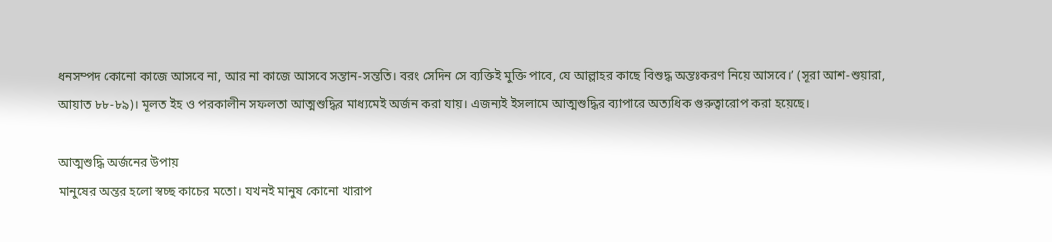ধনসম্পদ কোনো কাজে আসবে না, আর না কাজে আসবে সন্তান-সন্ততি। বরং সেদিন সে ব্যক্তিই মুক্তি পাবে, যে আল্লাহর কাছে বিশুদ্ধ অন্তঃকরণ নিয়ে আসবে।’ (সূরা আশ-শুয়ারা, আয়াত ৮৮-৮৯)। মূলত ইহ ও পরকালীন সফলতা আত্মশুদ্ধির মাধ্যমেই অর্জন করা যায়। এজন্যই ইসলামে আত্মশুদ্ধির ব্যাপারে অত্যধিক গুরুত্বারোপ করা হয়েছে।

আত্মশুদ্ধি অর্জনের উপায়
মানুষের অন্তর হলো স্বচ্ছ কাচের মতো। যখনই মানুষ কোনো খারাপ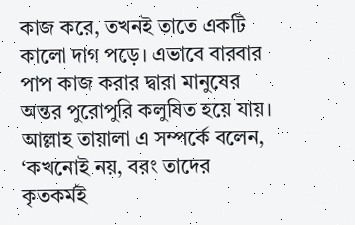কাজ করে, তখনই তাতে একটি কালো দাগ পড়ে। এভাবে বারবার পাপ কাজ করার দ্বারা মানুষের অন্তর পুরোপুরি কলুষিত হয়ে যায়। আল্লাহ তায়ালা এ সম্পর্কে বলেন, ‘কখনোই নয়, বরং তাদের কৃতকর্মই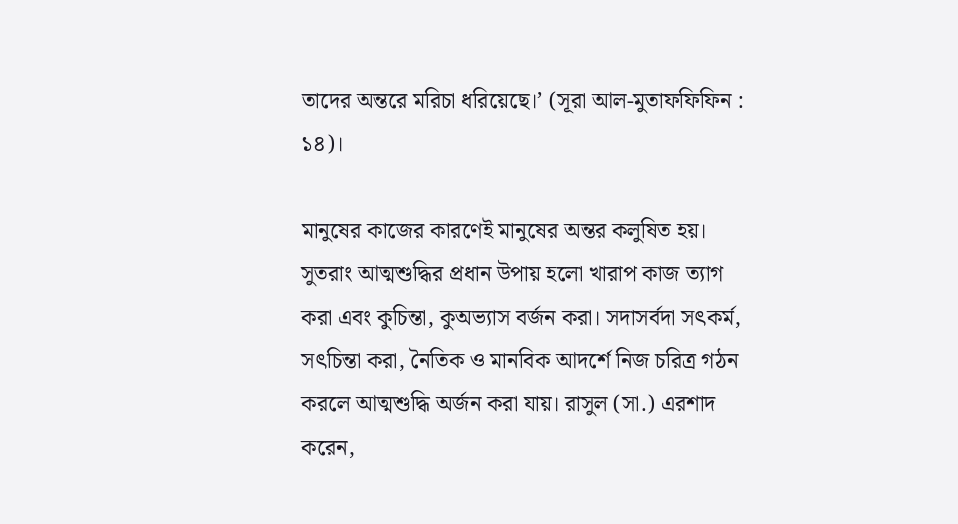তাদের অন্তরে মরিচা ধরিয়েছে।’ (সূরা আল-মুতাফফিফিন : ১৪)।

মানুষের কাজের কারণেই মানুষের অন্তর কলুষিত হয়। সুতরাং আত্মশুদ্ধির প্রধান উপায় হলো খারাপ কাজ ত্যাগ করা এবং কুচিন্তা, কুঅভ্যাস বর্জন করা। সদাসর্বদা সৎকর্ম, সৎচিন্তা করা, নৈতিক ও মানবিক আদর্শে নিজ চরিত্র গঠন করলে আত্মশুদ্ধি অর্জন করা যায়। রাসুল (সা.) এরশাদ করেন,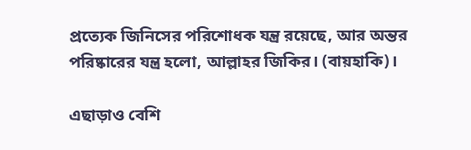প্রত্যেক জিনিসের পরিশোধক যন্ত্র রয়েছে, আর অন্তর পরিষ্কারের যন্ত্র হলো, আল্লাহর জিকির। (বায়হাকি)।

এছাড়াও বেশি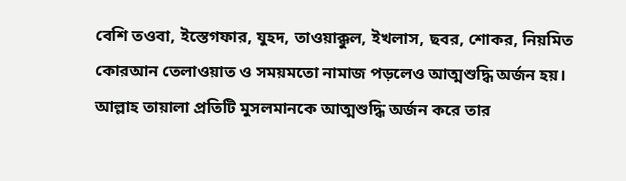বেশি তওবা, ইস্তেগফার, যুহদ, তাওয়াক্কুল, ইখলাস, ছবর, শোকর, নিয়মিত কোরআন তেলাওয়াত ও সময়মতো নামাজ পড়লেও আত্মশুদ্ধি অর্জন হয়। আল্লাহ তায়ালা প্রতিটি মুসলমানকে আত্মশুদ্ধি অর্জন করে তার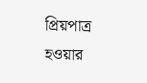প্রিয়পাত্র হওয়ার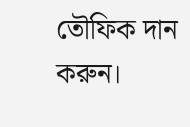তৌফিক দান করুন।